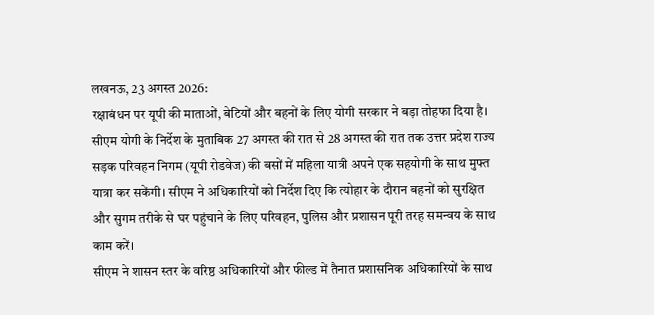लखनऊ, 23 अगस्त 2026:
रक्षाबंधन पर यूपी की माताओं, बेटियों और बहनों के लिए योगी सरकार ने बड़ा तोहफा दिया है। सीएम योगी के निर्देश के मुताबिक 27 अगस्त की रात से 28 अगस्त की रात तक उत्तर प्रदेश राज्य सड़क परिवहन निगम (यूपी रोडवेज) की बसों में महिला यात्री अपने एक सहयोगी के साथ मुफ्त यात्रा कर सकेंगी। सीएम ने अधिकारियों को निर्देश दिए कि त्योहार के दौरान बहनों को सुरक्षित और सुगम तरीके से घर पहुंचाने के लिए परिवहन, पुलिस और प्रशासन पूरी तरह समन्वय के साथ काम करें।
सीएम ने शासन स्तर के वरिष्ठ अधिकारियों और फील्ड में तैनात प्रशासनिक अधिकारियों के साथ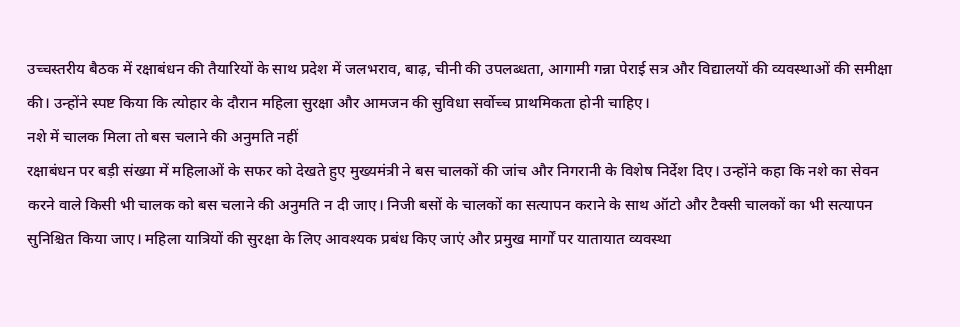उच्चस्तरीय बैठक में रक्षाबंधन की तैयारियों के साथ प्रदेश में जलभराव, बाढ़, चीनी की उपलब्धता, आगामी गन्ना पेराई सत्र और विद्यालयों की व्यवस्थाओं की समीक्षा की। उन्होंने स्पष्ट किया कि त्योहार के दौरान महिला सुरक्षा और आमजन की सुविधा सर्वोच्च प्राथमिकता होनी चाहिए।
नशे में चालक मिला तो बस चलाने की अनुमति नहीं
रक्षाबंधन पर बड़ी संख्या में महिलाओं के सफर को देखते हुए मुख्यमंत्री ने बस चालकों की जांच और निगरानी के विशेष निर्देश दिए। उन्होंने कहा कि नशे का सेवन करने वाले किसी भी चालक को बस चलाने की अनुमति न दी जाए। निजी बसों के चालकों का सत्यापन कराने के साथ ऑटो और टैक्सी चालकों का भी सत्यापन सुनिश्चित किया जाए। महिला यात्रियों की सुरक्षा के लिए आवश्यक प्रबंध किए जाएं और प्रमुख मार्गों पर यातायात व्यवस्था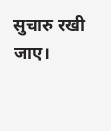सुचारु रखी जाए।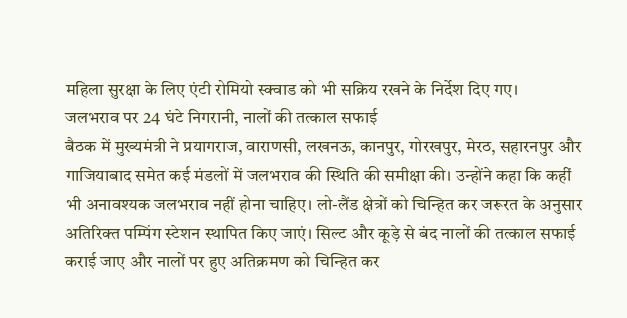महिला सुरक्षा के लिए एंटी रोमियो स्क्वाड को भी सक्रिय रखने के निर्देश दिए गए।
जलभराव पर 24 घंटे निगरानी, नालों की तत्काल सफाई
बैठक में मुख्यमंत्री ने प्रयागराज, वाराणसी, लखनऊ, कानपुर, गोरखपुर, मेरठ, सहारनपुर और गाजियाबाद समेत कई मंडलों में जलभराव की स्थिति की समीक्षा की। उन्होंने कहा कि कहीं भी अनावश्यक जलभराव नहीं होना चाहिए। लो-लैंड क्षेत्रों को चिन्हित कर जरूरत के अनुसार अतिरिक्त पम्पिंग स्टेशन स्थापित किए जाएं। सिल्ट और कूड़े से बंद नालों की तत्काल सफाई कराई जाए और नालों पर हुए अतिक्रमण को चिन्हित कर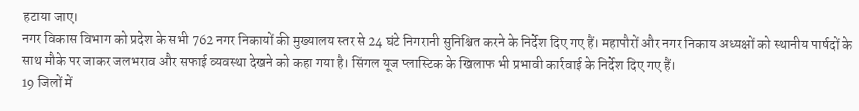हटाया जाए।
नगर विकास विभाग को प्रदेश के सभी 762 नगर निकायों की मुख्यालय स्तर से 24 घंटे निगरानी सुनिश्चित करने के निर्देश दिए गए हैं। महापौरों और नगर निकाय अध्यक्षों को स्थानीय पार्षदों के साथ मौके पर जाकर जलभराव और सफाई व्यवस्था देखने को कहा गया है। सिंगल यूज प्लास्टिक के खिलाफ भी प्रभावी कार्रवाई के निर्देश दिए गए हैं।
19 जिलों में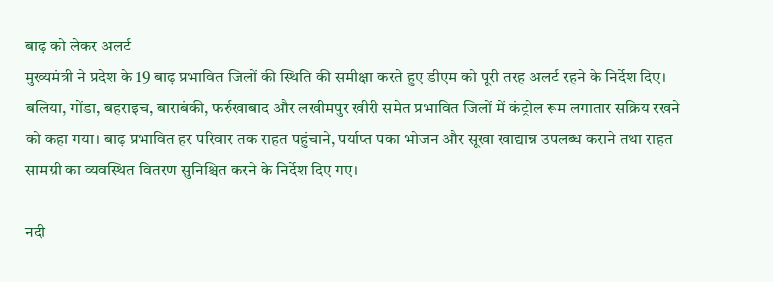बाढ़ को लेकर अलर्ट
मुख्यमंत्री ने प्रदेश के 19 बाढ़ प्रभावित जिलों की स्थिति की समीक्षा करते हुए डीएम को पूरी तरह अलर्ट रहने के निर्देश दिए। बलिया, गोंडा, बहराइच, बाराबंकी, फर्रुखाबाद और लखीमपुर खीरी समेत प्रभावित जिलों में कंट्रोल रूम लगातार सक्रिय रखने को कहा गया। बाढ़ प्रभावित हर परिवार तक राहत पहुंचाने, पर्याप्त पका भोजन और सूखा खाद्यान्न उपलब्ध कराने तथा राहत सामग्री का व्यवस्थित वितरण सुनिश्चित करने के निर्देश दिए गए।

नदी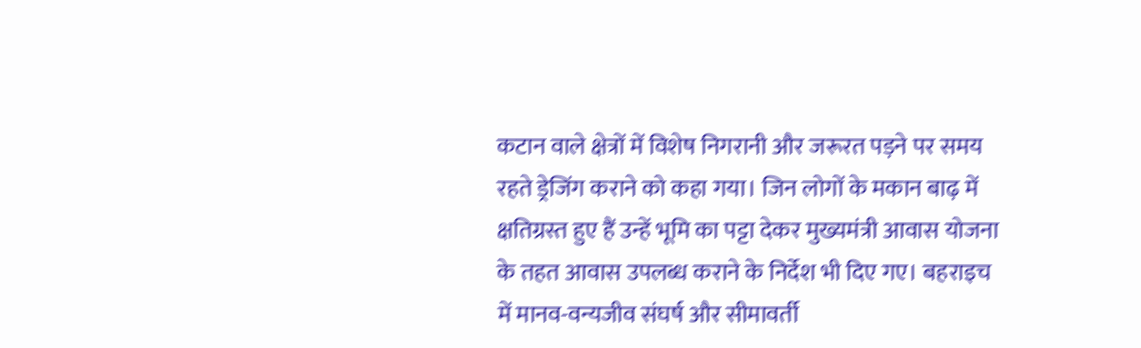कटान वाले क्षेत्रों में विशेष निगरानी और जरूरत पड़ने पर समय रहते ड्रेजिंग कराने को कहा गया। जिन लोगों के मकान बाढ़ में क्षतिग्रस्त हुए हैं उन्हें भूमि का पट्टा देकर मुख्यमंत्री आवास योजना के तहत आवास उपलब्ध कराने के निर्देश भी दिए गए। बहराइच में मानव-वन्यजीव संघर्ष और सीमावर्ती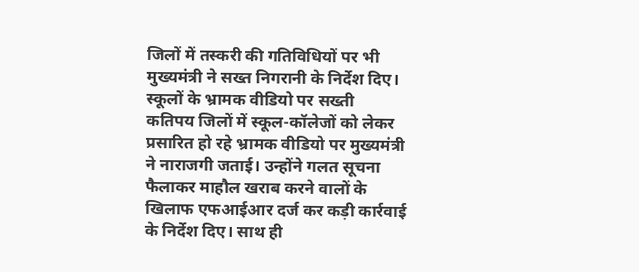जिलों में तस्करी की गतिविधियों पर भी मुख्यमंत्री ने सख्त निगरानी के निर्देश दिए।
स्कूलों के भ्रामक वीडियो पर सख्ती
कतिपय जिलों में स्कूल-कॉलेजों को लेकर प्रसारित हो रहे भ्रामक वीडियो पर मुख्यमंत्री ने नाराजगी जताई। उन्होंने गलत सूचना फैलाकर माहौल खराब करने वालों के खिलाफ एफआईआर दर्ज कर कड़ी कार्रवाई के निर्देश दिए। साथ ही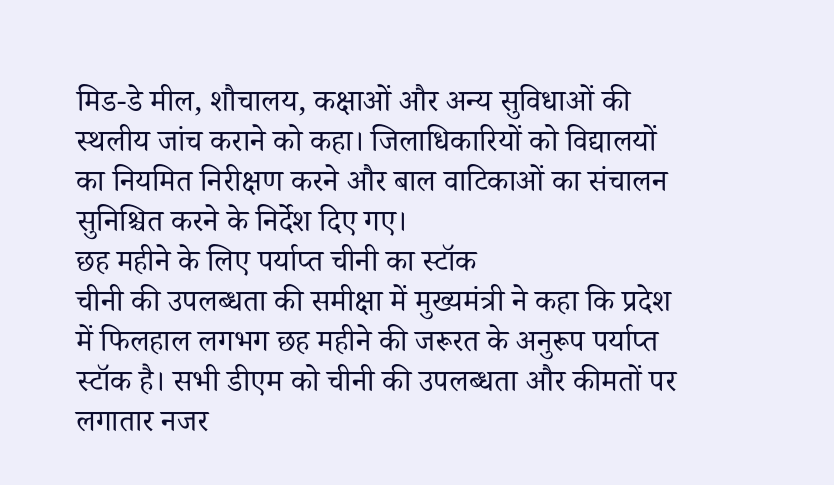मिड-डे मील, शौचालय, कक्षाओं और अन्य सुविधाओं की स्थलीय जांच कराने को कहा। जिलाधिकारियों को विद्यालयों का नियमित निरीक्षण करने और बाल वाटिकाओं का संचालन सुनिश्चित करने के निर्देश दिए गए।
छह महीने के लिए पर्याप्त चीनी का स्टॉक
चीनी की उपलब्धता की समीक्षा में मुख्यमंत्री ने कहा कि प्रदेश में फिलहाल लगभग छह महीने की जरूरत के अनुरूप पर्याप्त स्टॉक है। सभी डीएम को चीनी की उपलब्धता और कीमतों पर लगातार नजर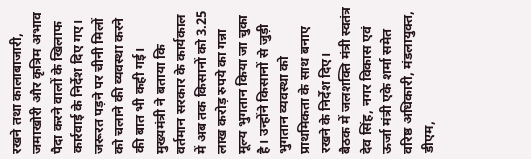रखने तथा कालाबाजारी, जमाखोरी और कृत्रिम अभाव पैदा करने वालों के खिलाफ कार्रवाई के निर्देश दिए गए। जरूरत पड़ने पर चीनी मिलों को चलाने की व्यवस्था करने की बात भी कही गई।
मुख्यमंत्री ने बताया कि वर्तमान सरकार के कार्यकाल में अब तक किसानों को 3.25 लाख करोड़ रुपये का गन्ना मूल्य भुगतान किया जा चुका है। उन्होंने किसानों से जुड़ी भुगतान व्यवस्था को प्राथमिकता के साथ बनाए रखने के निर्देश दिए।
बैठक में जलशक्ति मंत्री स्वतंत्र देव सिंह, नगर विकास एवं ऊर्जा मंत्री एके शर्मा समेत वरिष्ठ अधिकारी, मंडलायुक्त, डीएम,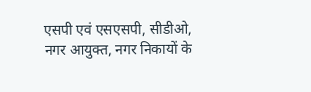एसपी एवं एसएसपी, सीडीओ, नगर आयुक्त, नगर निकायों के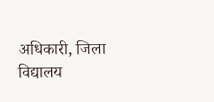अधिकारी, जिला विद्यालय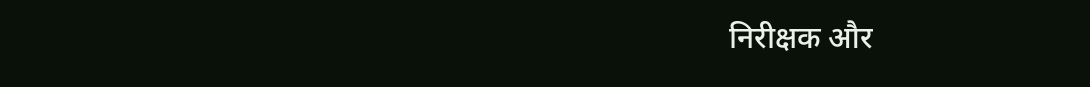निरीक्षक और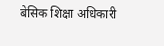बेसिक शिक्षा अधिकारी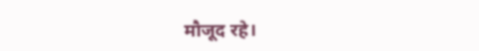मौजूद रहे।